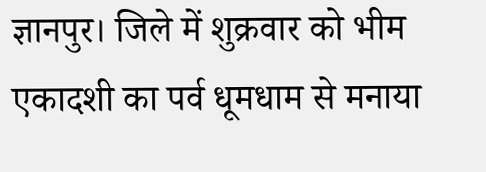ज्ञानपुर। जिले में शुक्रवार को भीम एकादशी का पर्व धूमधाम से मनाया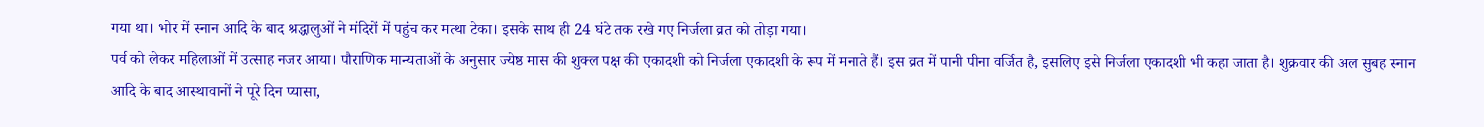गया था। भोर में स्नान आदि के बाद श्रद्धालुओं ने मंदिरों में पहुंच कर मत्था टेका। इसके साथ ही 24 घंटे तक रखे गए निर्जला व्रत को तोड़ा गया।
पर्व को लेकर महिलाओं में उत्साह नजर आया। पौराणिक मान्यताओं के अनुसार ज्येष्ठ मास की शुक्ल पक्ष की एकादशी को निर्जला एकादशी के रूप में मनाते हैं। इस व्रत में पानी पीना वर्जित है, इसलिए इसे निर्जला एकादशी भी कहा जाता है। शुक्रवार की अल सुबह स्नान आदि के बाद आस्थावानों ने पूरे दिन प्यासा,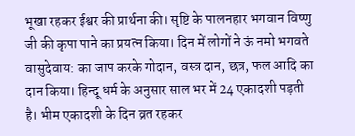भूखा रहकर ईश्वर की प्रार्थना की। सृष्टि के पालनहार भगवान विष्णु जी की कृपा पाने का प्रयत्न किया। दिन में लोगों ने ऊं नमो भगवते वासुदेवाय: का जाप करके गोदान, वस्त्र दान, छत्र, फल आदि का दान किया। हिन्दू धर्म के अनुसार साल भर में 24 एकादशी पड़ती है। भीम एकादशी के दिन व्रत रहकर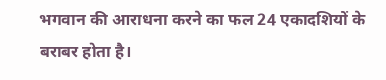भगवान की आराधना करने का फल 24 एकादशियों के बराबर होता है।